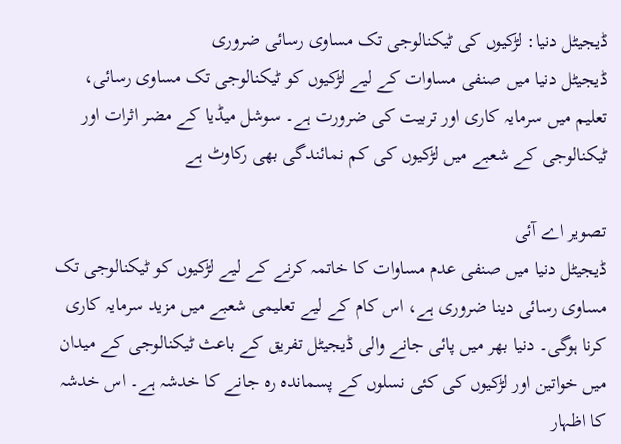ڈیجیٹل دنیا: لڑکیوں کی ٹیکنالوجی تک مساوی رسائی ضروری
ڈیجیٹل دنیا میں صنفی مساوات کے لیے لڑکیوں کو ٹیکنالوجی تک مساوی رسائی، تعلیم میں سرمایہ کاری اور تربیت کی ضرورت ہے۔ سوشل میڈیا کے مضر اثرات اور ٹیکنالوجی کے شعبے میں لڑکیوں کی کم نمائندگی بھی رکاوٹ ہے

تصویر اے آئی
ڈیجیٹل دنیا میں صنفی عدم مساوات کا خاتمہ کرنے کے لیے لڑکیوں کو ٹیکنالوجی تک مساوی رسائی دینا ضروری ہے، اس کام کے لیے تعلیمی شعبے میں مزید سرمایہ کاری کرنا ہوگی۔ دنیا بھر میں پائی جانے والی ڈیجیٹل تفریق کے باعث ٹیکنالوجی کے میدان میں خواتین اور لڑکیوں کی کئی نسلوں کے پسماندہ رہ جانے کا خدشہ ہے۔ اس خدشہ کا اظہار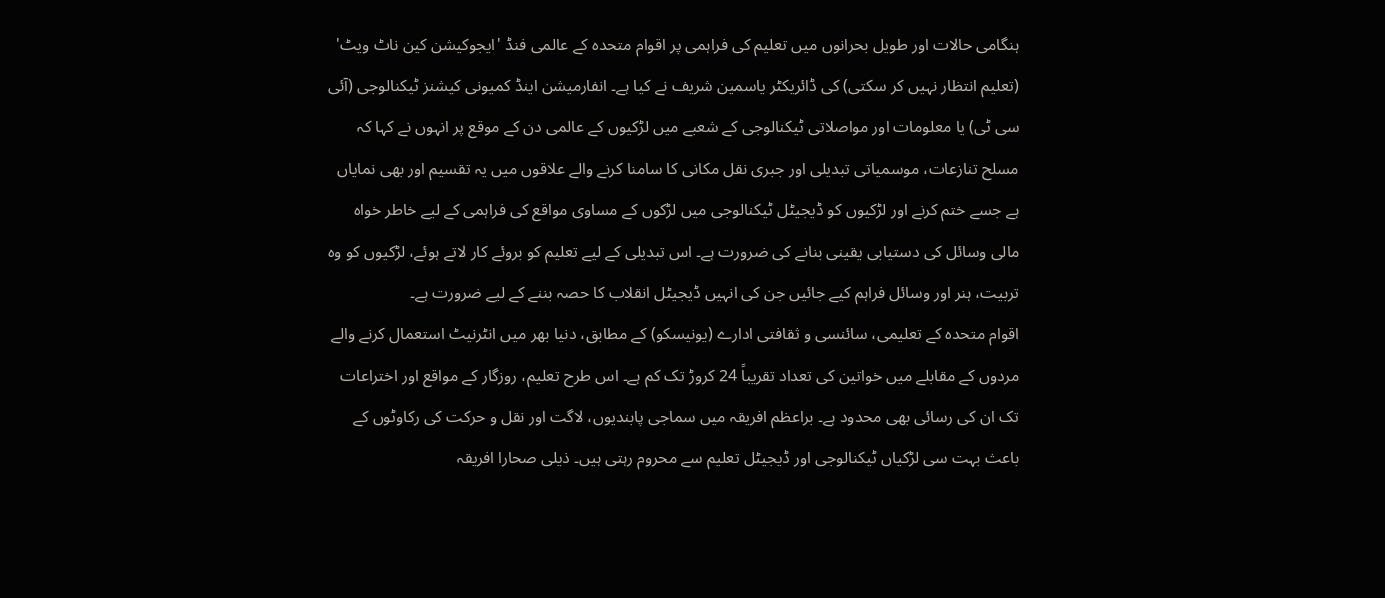ہنگامی حالات اور طویل بحرانوں میں تعلیم کی فراہمی پر اقوام متحدہ کے عالمی فنڈ 'ایجوکیشن کین ناٹ ویٹ' (تعلیم انتظار نہیں کر سکتی) کی ڈائریکٹر یاسمین شریف نے کیا ہے۔ انفارمیشن اینڈ کمیونی کیشنز ٹیکنالوجی (آئی سی ٹی) یا معلومات اور مواصلاتی ٹیکنالوجی کے شعبے میں لڑکیوں کے عالمی دن کے موقع پر انہوں نے کہا کہ مسلح تنازعات، موسمیاتی تبدیلی اور جبری نقل مکانی کا سامنا کرنے والے علاقوں میں یہ تقسیم اور بھی نمایاں ہے جسے ختم کرنے اور لڑکیوں کو ڈیجیٹل ٹیکنالوجی میں لڑکوں کے مساوی مواقع کی فراہمی کے لیے خاطر خواہ مالی وسائل کی دستیابی یقینی بنانے کی ضرورت ہے۔ اس تبدیلی کے لیے تعلیم کو بروئے کار لاتے ہوئے، لڑکیوں کو وہ تربیت، ہنر اور وسائل فراہم کیے جائیں جن کی انہیں ڈیجیٹل انقلاب کا حصہ بننے کے لیے ضرورت ہے۔
اقوام متحدہ کے تعلیمی، سائنسی و ثقافتی ادارے (یونیسکو) کے مطابق، دنیا بھر میں انٹرنیٹ استعمال کرنے والے مردوں کے مقابلے میں خواتین کی تعداد تقریباً 24 کروڑ تک کم ہے۔ اس طرح تعلیم، روزگار کے مواقع اور اختراعات تک ان کی رسائی بھی محدود ہے۔ براعظم افریقہ میں سماجی پابندیوں، لاگت اور نقل و حرکت کی رکاوٹوں کے باعث بہت سی لڑکیاں ٹیکنالوجی اور ڈیجیٹل تعلیم سے محروم رہتی ہیں۔ ذیلی صحارا افریقہ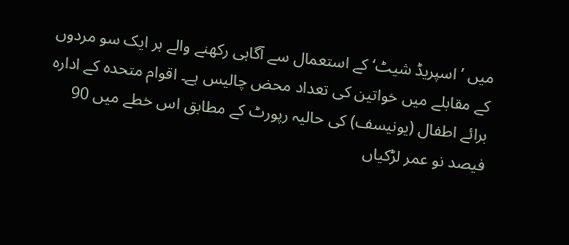میں ’اسپریڈ شیٹ‘ کے استعمال سے آگاہی رکھنے والے ہر ایک سو مردوں کے مقابلے میں خواتین کی تعداد محض چالیس ہے۔ اقوام متحدہ کے ادارہ برائے اطفال (یونیسف) کی حالیہ رپورٹ کے مطابق اس خطے میں 90 فیصد نو عمر لڑکیاں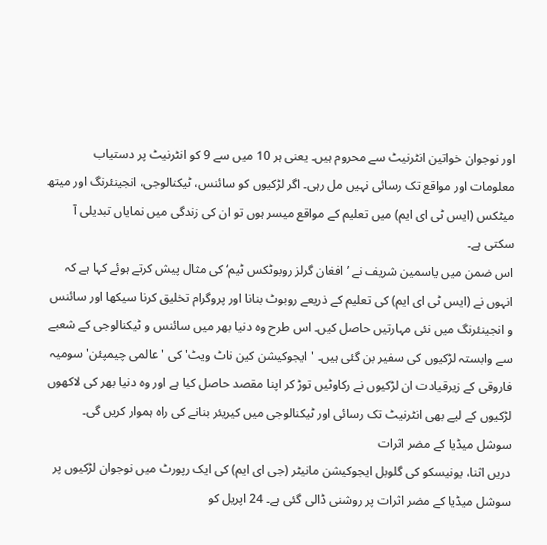اور نوجوان خواتین انٹرنیٹ سے محروم ہیں۔ یعنی ہر 10 میں سے 9 کو انٹرنیٹ پر دستیاب معلومات اور مواقع تک رسائی نہیں مل رہی۔ اگر لڑکیوں کو سائنس، ٹیکنالوجی، انجینئرنگ اور میتھ میٹکس (ایس ٹی ای ایم) میں تعلیم کے مواقع میسر ہوں تو ان کی زندگی میں نمایاں تبدیلی آ سکتی ہے۔
اس ضمن میں یاسمین شریف نے ’افغان گرلز روبوٹکس ٹیم‘ کی مثال پیش کرتے ہوئے کہا ہے کہ انہوں نے (ایس ٹی ای ایم) کی تعلیم کے ذریعے روبوٹ بنانا اور پروگرام تخلیق کرنا سیکھا اور سائنس و انجینئرنگ میں نئی مہارتیں حاصل کیں۔ اس طرح وہ دنیا بھر میں سائنس و ٹیکنالوجی کے شعبے سے وابستہ لڑکیوں کی سفیر بن گئی ہیں۔ 'ایجوکیشن کین ناٹ ویٹ' کی 'عالمی چیمپئن' سومیہ فاروقی کے زیرقیادت ان لڑکیوں نے رکاوٹیں توڑ کر اپنا مقصد حاصل کیا ہے اور وہ دنیا بھر کی لاکھوں لڑکیوں کے لیے بھی انٹرنیٹ تک رسائی اور ٹیکنالوجی میں کیریئر بنانے کی راہ ہموار کریں گی۔
سوشل میڈیا کے مضر اثرات
دریں اثنا، یونیسکو کی گلوبل ایجوکیشن مانیٹر (جی ای ایم) کی ایک رپورٹ میں نوجوان لڑکیوں پر سوشل میڈیا کے مضر اثرات پر روشنی ڈالی گئی ہے۔ 24 اپریل کو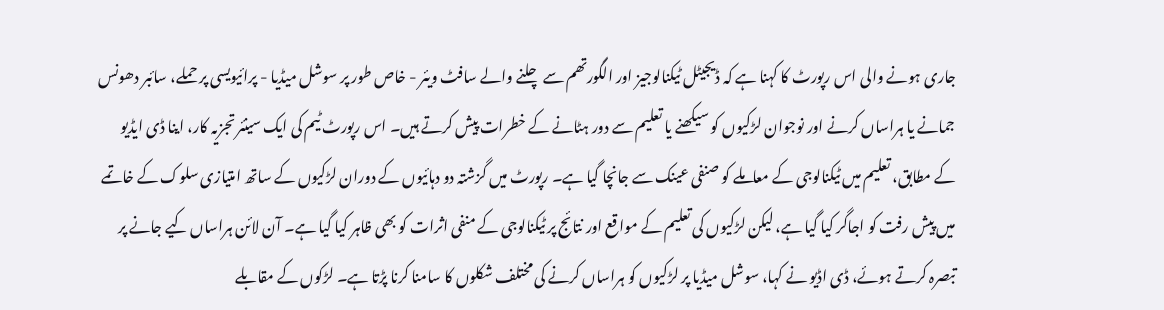جاری ہونے والی اس رپورٹ کا کہنا ہے کہ ڈیجیٹل ٹیکنالوجیز اور الگورتھم سے چلنے والے سافٹ ویئر - خاص طور پر سوشل میڈیا - پرائیویسی پر حملے، سائبر دھونس جمانے یا ہراساں کرنے اور نوجوان لڑکیوں کو سیکھنے یا تعلیم سے دور ہٹانے کے خطرات پیش کرتے ہیں۔ اس رپورٹ ٹیم کی ایک سینئر تجزیہ کار، اینا ڈی ایڈیو کے مطابق، تعلیم میں ٹیکنالوجی کے معاملے کو صنفی عینک سے جانچا گیا ہے۔ رپورٹ میں گزشتہ دو دہائیوں کے دوران لڑکیوں کے ساتھ امتیازی سلوک کے خاتمے میں پیش رفت کو اجاگر کیا گیا ہے، لیکن لڑکیوں کی تعلیم کے مواقع اور نتائج پر ٹیکنالوجی کے منفی اثرات کو بھی ظاہر کیا گیا ہے۔ آن لائن ہراساں کیے جانے پر تبصرہ کرتے ہوئے، ڈی اڈیو نے کہا، سوشل میڈیا پر لڑکیوں کو ہراساں کرنے کی مختلف شکلوں کا سامنا کرنا پڑتا ہے۔ لڑکوں کے مقابلے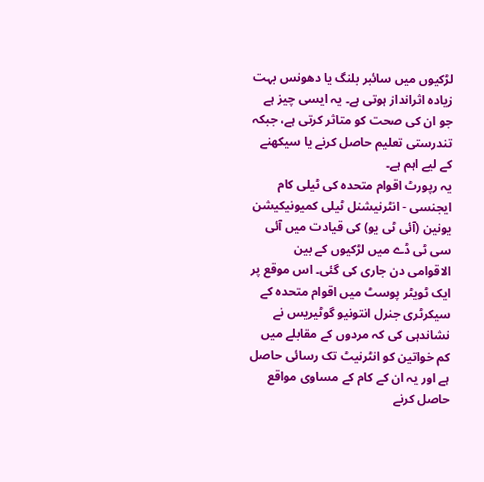لڑکیوں میں سائبر بلنگ یا دھونس بہت زیادہ اثرانداز ہوتی ہے۔ یہ ایسی چیز ہے جو ان کی صحت کو متاثر کرتی ہے، جبکہ تندرستی تعلیم حاصل کرنے یا سیکھنے کے لیے اہم ہے۔
یہ رپورٹ اقوام متحدہ کی ٹیلی کام ایجنسی - انٹرنیشنل ٹیلی کمیونیکیشن یونین (آئی ٹی یو) کی قیادت میں آئی سی ٹی ڈے میں لڑکیوں کے بین الاقوامی دن جاری کی گئی۔ اس موقع پر ایک ٹویٹر پوسٹ میں اقوام متحدہ کے سیکرٹری جنرل انتونیو گوٹیریس نے نشاندہی کی کہ مردوں کے مقابلے میں کم خواتین کو انٹرنیٹ تک رسائی حاصل ہے اور یہ ان کے کام کے مساوی مواقع حاصل کرنے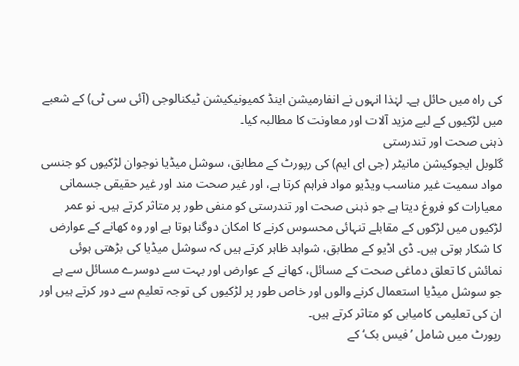کی راہ میں حائل ہے۔ لہٰذا انہوں نے انفارمیشن اینڈ کمیونیکیشن ٹیکنالوجی (آئی سی ٹی) کے شعبے میں لڑکیوں کے لیے مزید آلات اور معاونت کا مطالبہ کیا۔
ذہنی صحت اور تندرستی
گلوبل ایجوکیشن مانیٹر (جی ای ایم) کی رپورٹ کے مطابق، سوشل میڈیا نوجوان لڑکیوں کو جنسی مواد سمیت غیر مناسب ویڈیو مواد فراہم کرتا ہے، اور غیر صحت مند اور غیر حقیقی جسمانی معیارات کو فروغ دیتا ہے جو ذہنی صحت اور تندرستی کو منفی طور پر متاثر کرتے ہیں۔ نو عمر لڑکیوں میں لڑکوں کے مقابلے تنہائی محسوس کرنے کا امکان دوگنا ہوتا ہے اور وہ کھانے کے عوارض کا شکار ہوتی ہیں۔ ڈی اڈیو کے مطابق، شواہد ظاہر کرتے ہیں کہ سوشل میڈیا کی بڑھتی ہوئی نمائش کا تعلق دماغی صحت کے مسائل، کھانے کے عوارض اور بہت سے دوسرے مسائل سے ہے جو سوشل میڈیا استعمال کرنے والوں اور خاص طور پر لڑکیوں کی توجہ تعلیم سے دور کرتے ہیں اور ان کی تعلیمی کامیابی کو متاثر کرتے ہیں۔
رپورٹ میں شامل ’فیس بک‘ کے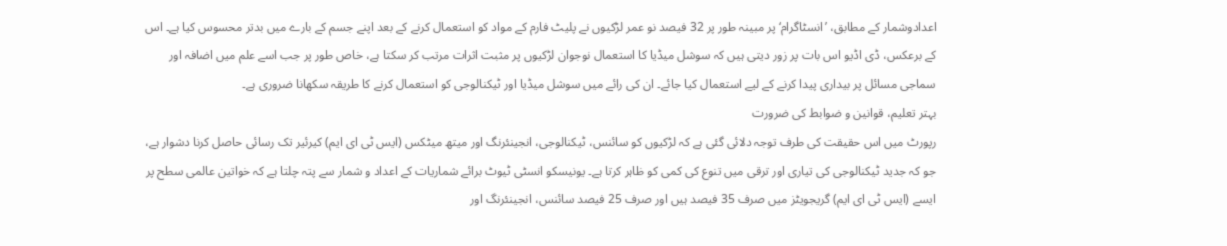اعدادوشمار کے مطابق، ’انسٹاگرام‘ پر مبینہ طور پر 32 فیصد نو عمر لڑکیوں نے پلیٹ فارم کے مواد کو استعمال کرنے کے بعد اپنے جسم کے بارے میں بدتر محسوس کیا ہے۔ اس کے برعکس، ڈی اڈیو اس بات پر زور دیتی ہیں کہ سوشل میڈیا کا استعمال نوجوان لڑکیوں پر مثبت اثرات مرتب کر سکتا ہے، خاص طور پر جب اسے علم میں اضافہ اور سماجی مسائل پر بیداری پیدا کرنے کے لیے استعمال کیا جائے۔ ان کی رائے میں سوشل میڈیا اور ٹیکنالوجی کو استعمال کرنے کا طریقہ سکھانا ضروری ہے۔
بہتر تعلیم، قوانین و ضوابط کی ضرورت
رپورٹ میں اس حقیقت کی طرف توجہ دلائی گئی ہے کہ لڑکیوں کو سائنس، ٹیکنالوجی، انجینئرنگ اور میتھ میٹکس (ایس ٹی ای ایم) کیرئیر تک رسائی حاصل کرنا دشوار ہے، جو کہ جدید ٹیکنالوجی کی تیاری اور ترقی میں تنوع کی کمی کو ظاہر کرتا ہے۔ یونیسکو انسٹی ٹیوٹ برائے شماریات کے اعداد و شمار سے پتہ چلتا ہے کہ خواتین عالمی سطح پر ایسے (ایس ٹی ای ایم) گریجویٹز میں صرف 35 فیصد ہیں اور صرف 25 فیصد سائنس، انجینئرنگ اور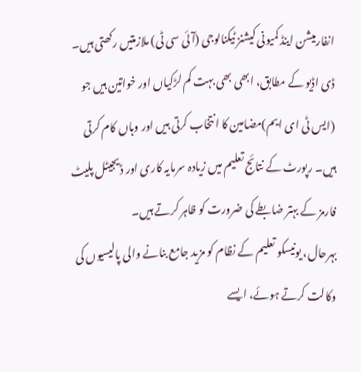انفارمیشن اینڈ کمیونی کیشنز ٹیکنالوجی (آئی سی ٹی) ملازمتیں رکھتی ہیں۔ ڈی اڈیو کے مطابق، ابھی بھی بہت کم لڑکیاں اور خواتین ہیں جو (ایس ٹی ای ایم)مضامین کا انتخاب کرتی ہیں اور وہاں کام کرتی ہیں۔ رپورٹ کے نتائج تعلیم میں زیادہ سرمایہ کاری اور ڈیجیٹل پلیٹ فارمز کے بہتر ضابطے کی ضرورت کو ظاہر کرتے ہیں۔
بہرحال، یونیسکو تعلیم کے نظام کو مزید جامع بنانے والی پالیسیوں کی وکالت کرتے ہوئے، ایسے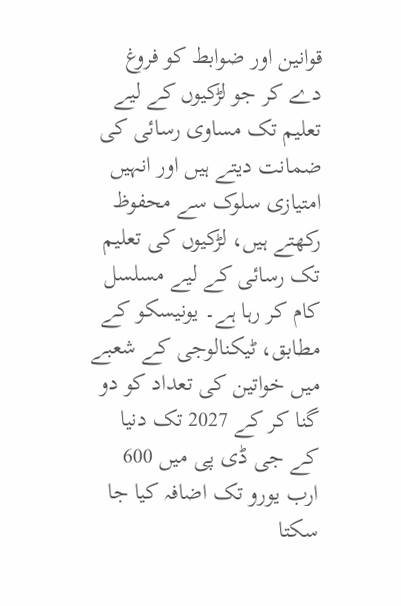قوانین اور ضوابط کو فروغ دے کر جو لڑکیوں کے لیے تعلیم تک مساوی رسائی کی ضمانت دیتے ہیں اور انہیں امتیازی سلوک سے محفوظ رکھتے ہیں، لڑکیوں کی تعلیم تک رسائی کے لیے مسلسل کام کر رہا ہے۔ یونیسکو کے مطابق، ٹیکنالوجی کے شعبے میں خواتین کی تعداد کو دو گنا کر کے 2027 تک دنیا کے جی ڈی پی میں 600 ارب یورو تک اضافہ کیا جا سکتا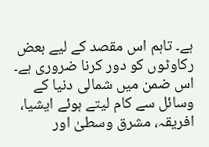ہے۔ تاہم اس مقصد کے لیے بعض رکاوٹوں کو دور کرنا ضروری ہے۔ اس ضمن میں شمالی دنیا کے وسائل سے کام لیتے ہوئے ایشیا، افریقہ، مشرق وسطیٰ اور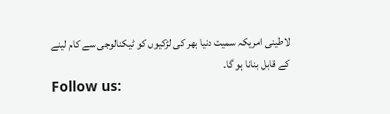لاطینی امریکہ سمیت دنیا بھر کی لڑکیوں کو ٹیکنالوجی سے کام لینے کے قابل بنانا ہو گا۔
Follow us: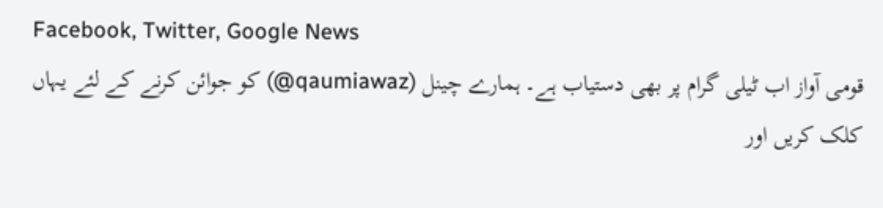Facebook, Twitter, Google News
قومی آواز اب ٹیلی گرام پر بھی دستیاب ہے۔ ہمارے چینل (qaumiawaz@) کو جوائن کرنے کے لئے یہاں کلک کریں اور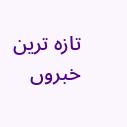تازہ ترین خبروں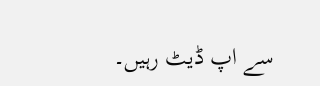سے اپ ڈیٹ رہیں۔